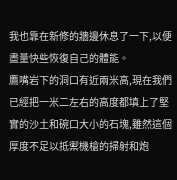我也靠在新修的牆邊休息了一下,以便盡量快些恢復自己的體能。
鷹嘴岩下的洞口有近兩米高,現在我們已經把一米二左右的高度都填上了堅實的沙土和碗口大小的石塊,雖然這個厚度不足以抵禦機槍的掃射和炮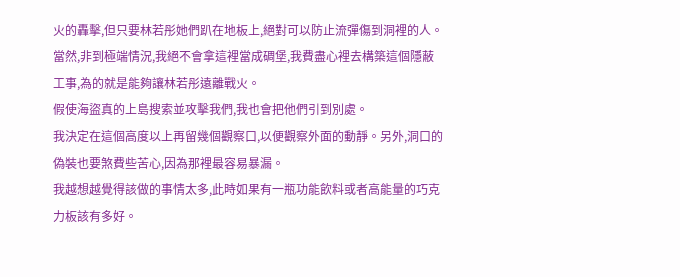火的轟擊,但只要林若彤她們趴在地板上,絕對可以防止流彈傷到洞裡的人。
當然,非到極端情況,我絕不會拿這裡當成碉堡,我費盡心裡去構築這個隱蔽工事,為的就是能夠讓林若彤遠離戰火。
假使海盜真的上島搜索並攻擊我們,我也會把他們引到別處。
我決定在這個高度以上再留幾個觀察口,以便觀察外面的動靜。另外,洞口的偽裝也要煞費些苦心,因為那裡最容易暴漏。
我越想越覺得該做的事情太多,此時如果有一瓶功能飲料或者高能量的巧克力板該有多好。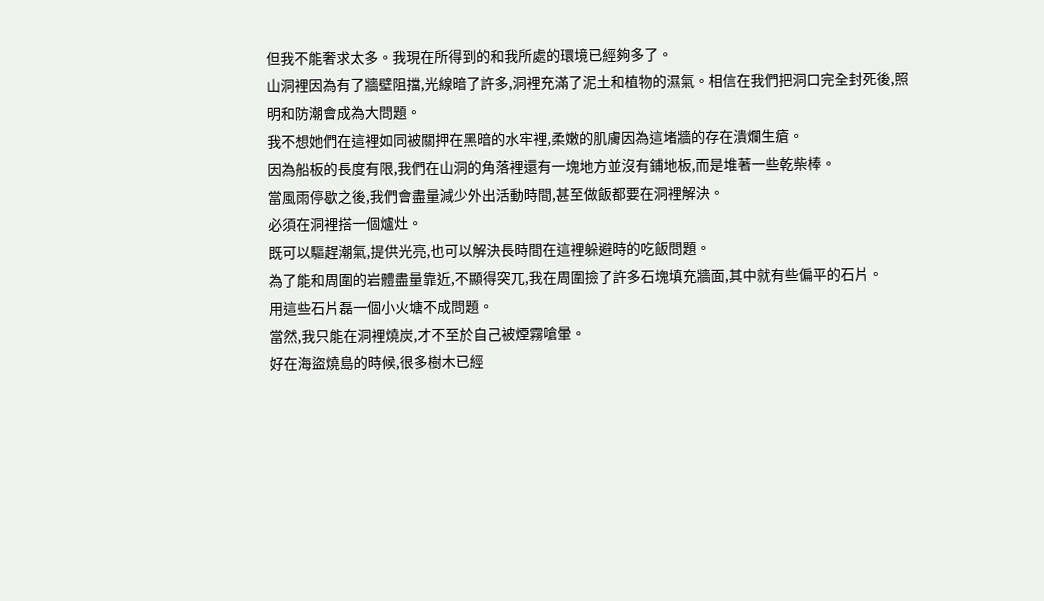但我不能奢求太多。我現在所得到的和我所處的環境已經夠多了。
山洞裡因為有了牆壁阻擋,光線暗了許多,洞裡充滿了泥土和植物的濕氣。相信在我們把洞口完全封死後,照明和防潮會成為大問題。
我不想她們在這裡如同被關押在黑暗的水牢裡,柔嫩的肌膚因為這堵牆的存在潰爛生瘡。
因為船板的長度有限,我們在山洞的角落裡還有一塊地方並沒有鋪地板,而是堆著一些乾柴棒。
當風雨停歇之後,我們會盡量減少外出活動時間,甚至做飯都要在洞裡解決。
必須在洞裡搭一個爐灶。
既可以驅趕潮氣,提供光亮,也可以解決長時間在這裡躲避時的吃飯問題。
為了能和周圍的岩體盡量靠近,不顯得突兀,我在周圍撿了許多石塊填充牆面,其中就有些偏平的石片。
用這些石片磊一個小火塘不成問題。
當然,我只能在洞裡燒炭,才不至於自己被煙霧嗆暈。
好在海盜燒島的時候,很多樹木已經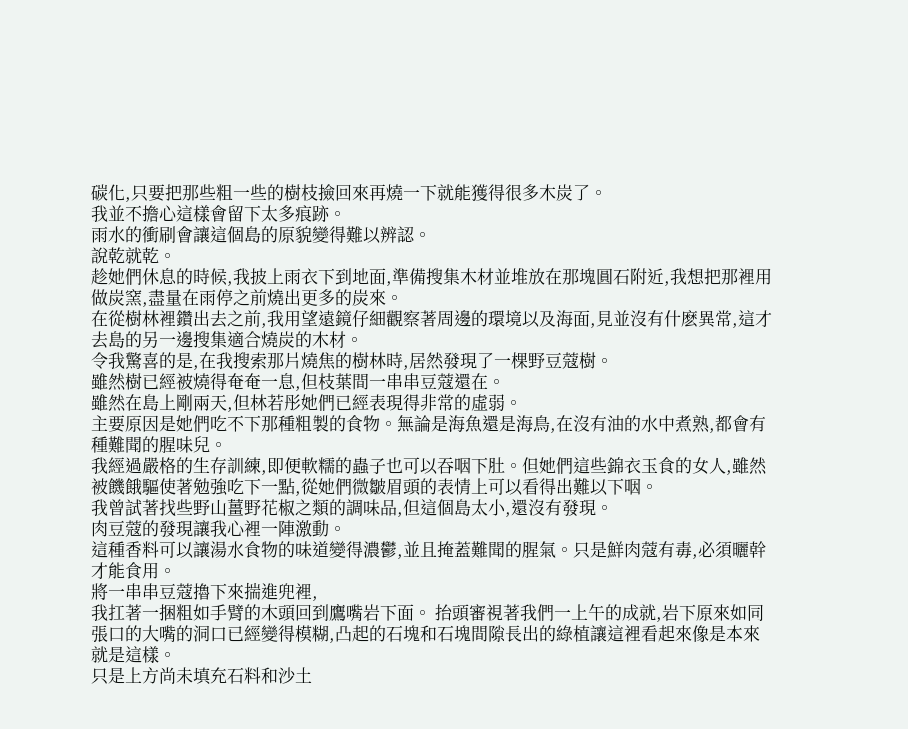碳化,只要把那些粗一些的樹枝撿回來再燒一下就能獲得很多木炭了。
我並不擔心這樣會留下太多痕跡。
雨水的衝刷會讓這個島的原貌變得難以辨認。
說乾就乾。
趁她們休息的時候,我披上雨衣下到地面,準備搜集木材並堆放在那塊圓石附近,我想把那裡用做炭窯,盡量在雨停之前燒出更多的炭來。
在從樹林裡鑽出去之前,我用望遠鏡仔細觀察著周邊的環境以及海面,見並沒有什麽異常,這才去島的另一邊搜集適合燒炭的木材。
令我驚喜的是,在我搜索那片燒焦的樹林時,居然發現了一棵野豆蔻樹。
雖然樹已經被燒得奄奄一息,但枝葉間一串串豆蔻還在。
雖然在島上剛兩天,但林若彤她們已經表現得非常的虛弱。
主要原因是她們吃不下那種粗製的食物。無論是海魚還是海鳥,在沒有油的水中煮熟,都會有種難聞的腥味兒。
我經過嚴格的生存訓練,即便軟糯的蟲子也可以吞咽下肚。但她們這些錦衣玉食的女人,雖然被饑餓驅使著勉強吃下一點,從她們微皺眉頭的表情上可以看得出難以下咽。
我曾試著找些野山薑野花椒之類的調味品,但這個島太小,還沒有發現。
肉豆蔻的發現讓我心裡一陣激動。
這種香料可以讓湯水食物的味道變得濃鬱,並且掩蓋難聞的腥氣。只是鮮肉蔻有毒,必須曬幹才能食用。
將一串串豆蔻擼下來揣進兜裡,
我扛著一捆粗如手臂的木頭回到鷹嘴岩下面。 抬頭審視著我們一上午的成就,岩下原來如同張口的大嘴的洞口已經變得模糊,凸起的石塊和石塊間隙長出的綠植讓這裡看起來像是本來就是這樣。
只是上方尚未填充石料和沙土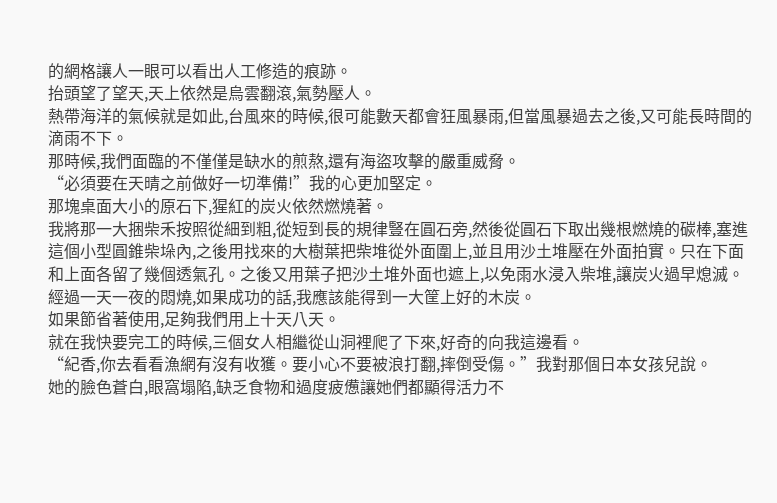的網格讓人一眼可以看出人工修造的痕跡。
抬頭望了望天,天上依然是烏雲翻滾,氣勢壓人。
熱帶海洋的氣候就是如此,台風來的時候,很可能數天都會狂風暴雨,但當風暴過去之後,又可能長時間的滴雨不下。
那時候,我們面臨的不僅僅是缺水的煎熬,還有海盜攻擊的嚴重威脅。
“必須要在天晴之前做好一切準備!”我的心更加堅定。
那塊桌面大小的原石下,猩紅的炭火依然燃燒著。
我將那一大捆柴禾按照從細到粗,從短到長的規律豎在圓石旁,然後從圓石下取出幾根燃燒的碳棒,塞進這個小型圓錐柴垛內,之後用找來的大樹葉把柴堆從外面圍上,並且用沙土堆壓在外面拍實。只在下面和上面各留了幾個透氣孔。之後又用葉子把沙土堆外面也遮上,以免雨水浸入柴堆,讓炭火過早熄滅。
經過一天一夜的悶燒,如果成功的話,我應該能得到一大筐上好的木炭。
如果節省著使用,足夠我們用上十天八天。
就在我快要完工的時候,三個女人相繼從山洞裡爬了下來,好奇的向我這邊看。
“紀香,你去看看漁網有沒有收獲。要小心不要被浪打翻,摔倒受傷。”我對那個日本女孩兒說。
她的臉色蒼白,眼窩塌陷,缺乏食物和過度疲憊讓她們都顯得活力不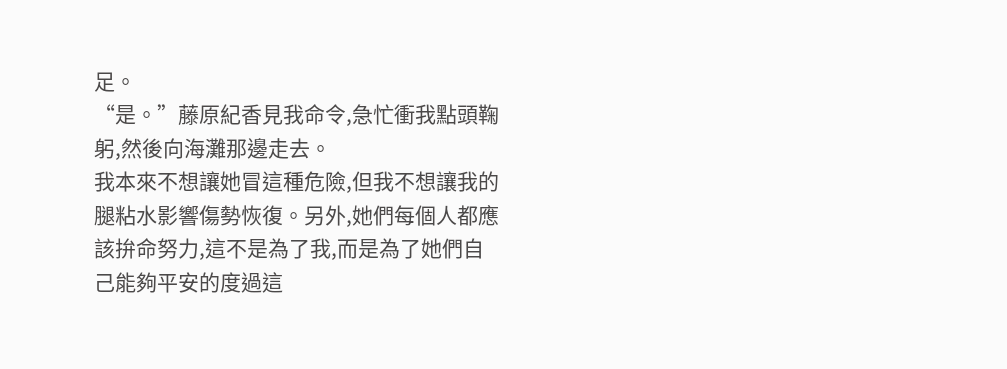足。
“是。”藤原紀香見我命令,急忙衝我點頭鞠躬,然後向海灘那邊走去。
我本來不想讓她冒這種危險,但我不想讓我的腿粘水影響傷勢恢復。另外,她們每個人都應該拚命努力,這不是為了我,而是為了她們自己能夠平安的度過這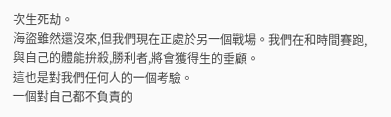次生死劫。
海盜雖然還沒來,但我們現在正處於另一個戰場。我們在和時間賽跑,與自己的體能拚殺,勝利者,將會獲得生的垂顧。
這也是對我們任何人的一個考驗。
一個對自己都不負責的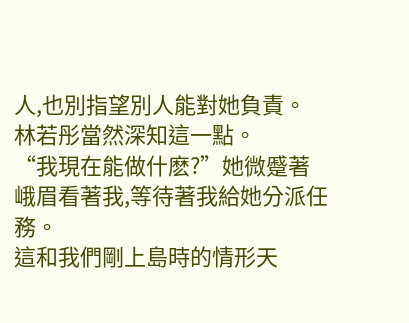人,也別指望別人能對她負責。
林若彤當然深知這一點。
“我現在能做什麽?”她微蹙著峨眉看著我,等待著我給她分派任務。
這和我們剛上島時的情形天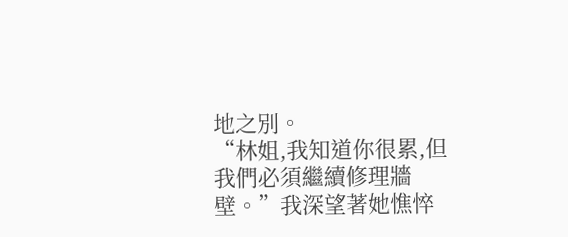地之別。
“林姐,我知道你很累,但我們必須繼續修理牆壁。”我深望著她憔悴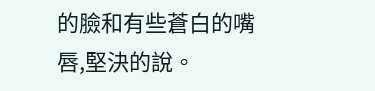的臉和有些蒼白的嘴唇,堅決的說。